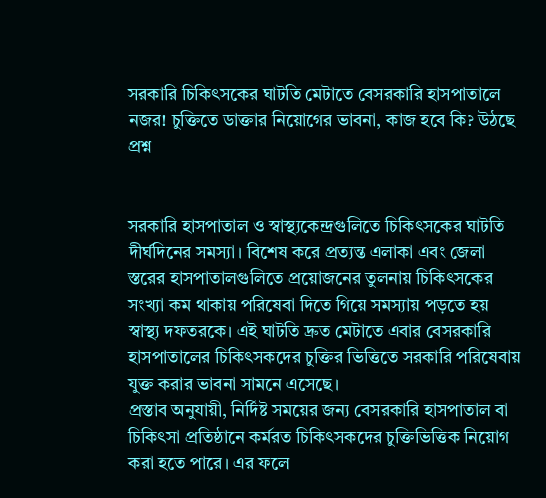সরকারি চিকিৎসকের ঘাটতি মেটাতে বেসরকারি হাসপাতালে নজর! চুক্তিতে ডাক্তার নিয়োগের ভাবনা, কাজ হবে কি? উঠছে প্রশ্ন


সরকারি হাসপাতাল ও স্বাস্থ্যকেন্দ্রগুলিতে চিকিৎসকের ঘাটতি দীর্ঘদিনের সমস্যা। বিশেষ করে প্রত্যন্ত এলাকা এবং জেলা স্তরের হাসপাতালগুলিতে প্রয়োজনের তুলনায় চিকিৎসকের সংখ্যা কম থাকায় পরিষেবা দিতে গিয়ে সমস্যায় পড়তে হয় স্বাস্থ্য দফতরকে। এই ঘাটতি দ্রুত মেটাতে এবার বেসরকারি হাসপাতালের চিকিৎসকদের চুক্তির ভিত্তিতে সরকারি পরিষেবায় যুক্ত করার ভাবনা সামনে এসেছে।
প্রস্তাব অনুযায়ী, নির্দিষ্ট সময়ের জন্য বেসরকারি হাসপাতাল বা চিকিৎসা প্রতিষ্ঠানে কর্মরত চিকিৎসকদের চুক্তিভিত্তিক নিয়োগ করা হতে পারে। এর ফলে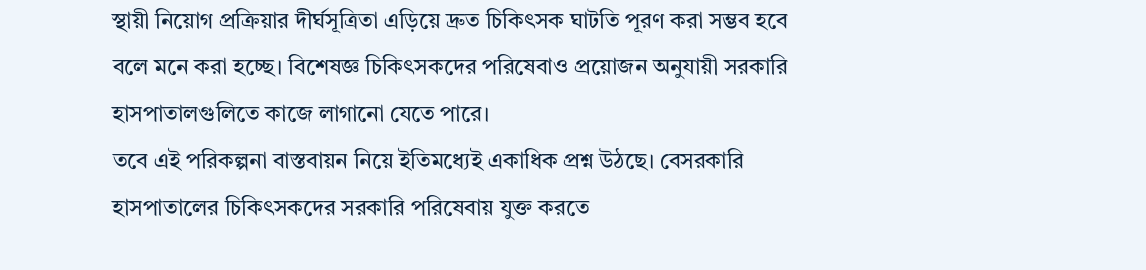স্থায়ী নিয়োগ প্রক্রিয়ার দীর্ঘসূত্রিতা এড়িয়ে দ্রুত চিকিৎসক ঘাটতি পূরণ করা সম্ভব হবে বলে মনে করা হচ্ছে। বিশেষজ্ঞ চিকিৎসকদের পরিষেবাও প্রয়োজন অনুযায়ী সরকারি হাসপাতালগুলিতে কাজে লাগানো যেতে পারে।
তবে এই পরিকল্পনা বাস্তবায়ন নিয়ে ইতিমধ্যেই একাধিক প্রশ্ন উঠছে। বেসরকারি হাসপাতালের চিকিৎসকদের সরকারি পরিষেবায় যুক্ত করতে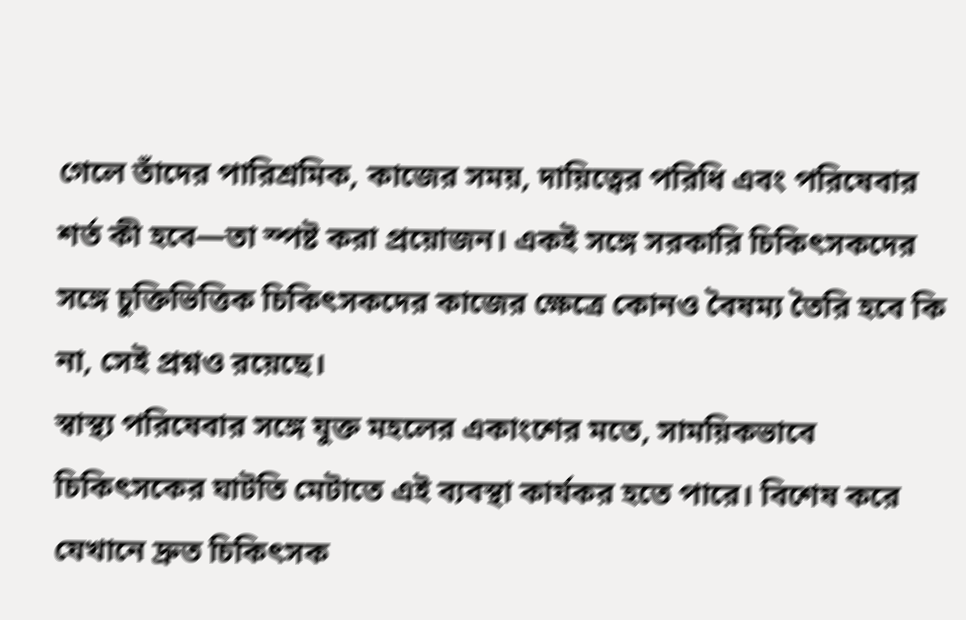গেলে তাঁদের পারিশ্রমিক, কাজের সময়, দায়িত্বের পরিধি এবং পরিষেবার শর্ত কী হবে—তা স্পষ্ট করা প্রয়োজন। একই সঙ্গে সরকারি চিকিৎসকদের সঙ্গে চুক্তিভিত্তিক চিকিৎসকদের কাজের ক্ষেত্রে কোনও বৈষম্য তৈরি হবে কি না, সেই প্রশ্নও রয়েছে।
স্বাস্থ্য পরিষেবার সঙ্গে যুক্ত মহলের একাংশের মতে, সাময়িকভাবে চিকিৎসকের ঘাটতি মেটাতে এই ব্যবস্থা কার্যকর হতে পারে। বিশেষ করে যেখানে দ্রুত চিকিৎসক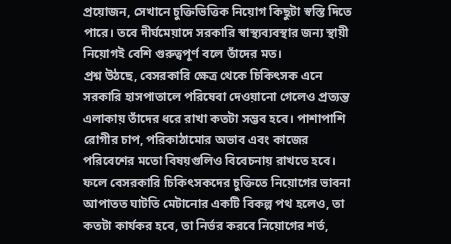প্রয়োজন, সেখানে চুক্তিভিত্তিক নিয়োগ কিছুটা স্বস্তি দিতে পারে। তবে দীর্ঘমেয়াদে সরকারি স্বাস্থ্যব্যবস্থার জন্য স্থায়ী নিয়োগই বেশি গুরুত্বপূর্ণ বলে তাঁদের মত।
প্রশ্ন উঠছে, বেসরকারি ক্ষেত্র থেকে চিকিৎসক এনে সরকারি হাসপাতালে পরিষেবা দেওয়ানো গেলেও প্রত্যন্ত এলাকায় তাঁদের ধরে রাখা কতটা সম্ভব হবে। পাশাপাশি রোগীর চাপ, পরিকাঠামোর অভাব এবং কাজের পরিবেশের মতো বিষয়গুলিও বিবেচনায় রাখতে হবে।
ফলে বেসরকারি চিকিৎসকদের চুক্তিতে নিয়োগের ভাবনা আপাতত ঘাটতি মেটানোর একটি বিকল্প পথ হলেও, তা কতটা কার্যকর হবে, তা নির্ভর করবে নিয়োগের শর্ত,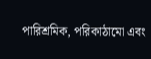পারিশ্রমিক, পরিকাঠামো এবং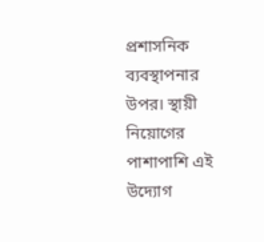প্রশাসনিক ব্যবস্থাপনার উপর। স্থায়ী নিয়োগের পাশাপাশি এই উদ্যোগ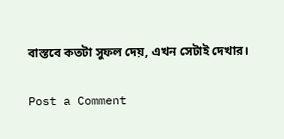বাস্তবে কতটা সুফল দেয়, এখন সেটাই দেখার।

Post a Comment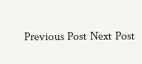Previous Post Next Post